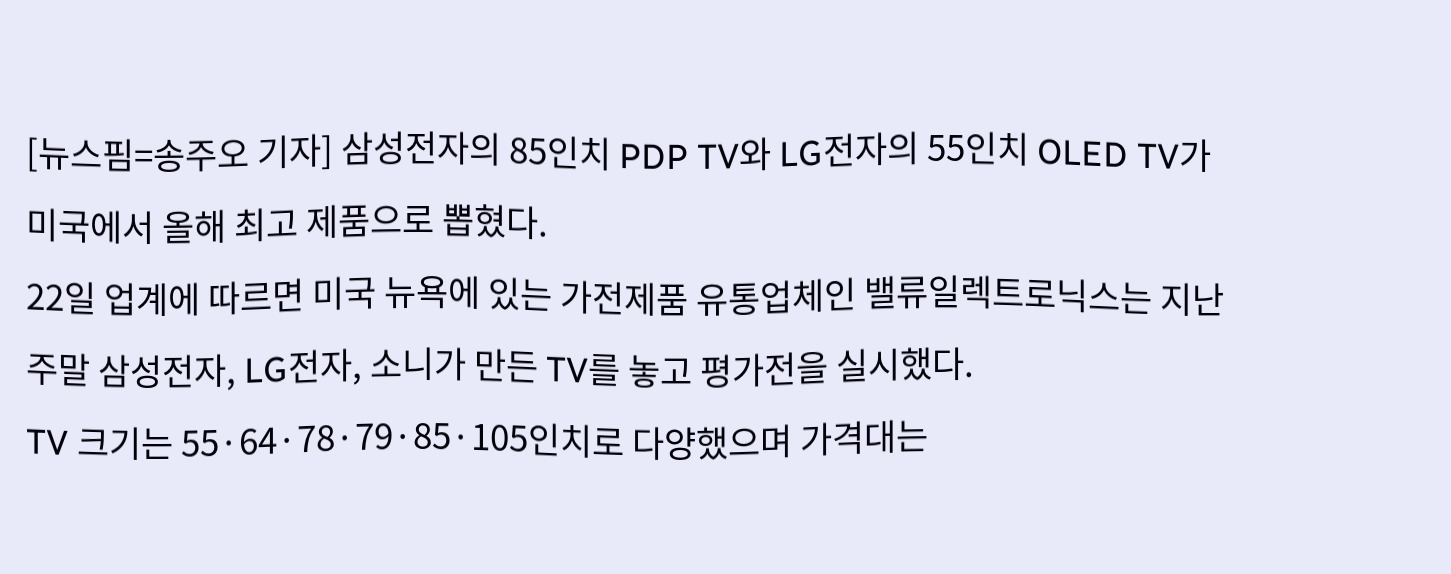[뉴스핌=송주오 기자] 삼성전자의 85인치 PDP TV와 LG전자의 55인치 OLED TV가 미국에서 올해 최고 제품으로 뽑혔다.
22일 업계에 따르면 미국 뉴욕에 있는 가전제품 유통업체인 밸류일렉트로닉스는 지난 주말 삼성전자, LG전자, 소니가 만든 TV를 놓고 평가전을 실시했다.
TV 크기는 55·64·78·79·85·105인치로 다양했으며 가격대는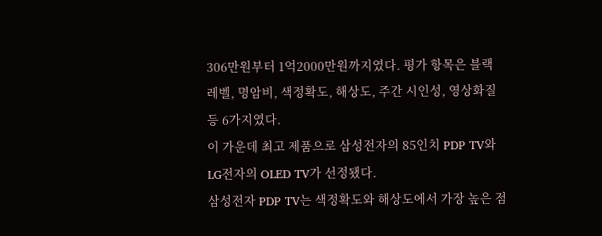306만원부터 1억2000만원까지였다. 평가 항목은 블랙 레벨, 명암비, 색정확도, 해상도, 주간 시인성, 영상화질 등 6가지였다.
이 가운데 최고 제품으로 삼성전자의 85인치 PDP TV와 LG전자의 OLED TV가 선정됐다.
삼성전자 PDP TV는 색정확도와 해상도에서 가장 높은 점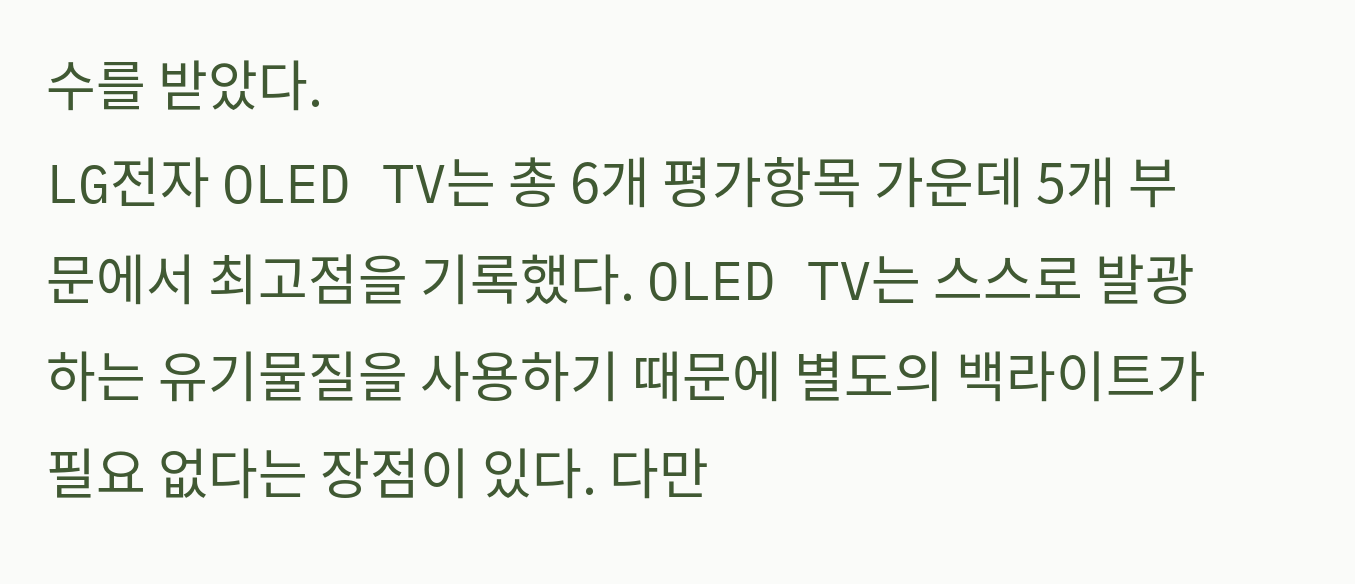수를 받았다.
LG전자 OLED TV는 총 6개 평가항목 가운데 5개 부문에서 최고점을 기록했다. OLED TV는 스스로 발광하는 유기물질을 사용하기 때문에 별도의 백라이트가 필요 없다는 장점이 있다. 다만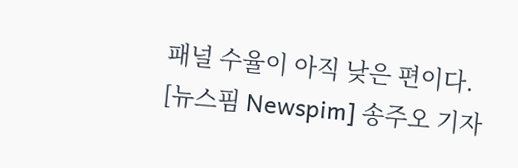패널 수율이 아직 낮은 편이다.
[뉴스핌 Newspim] 송주오 기자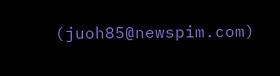(juoh85@newspim.com)